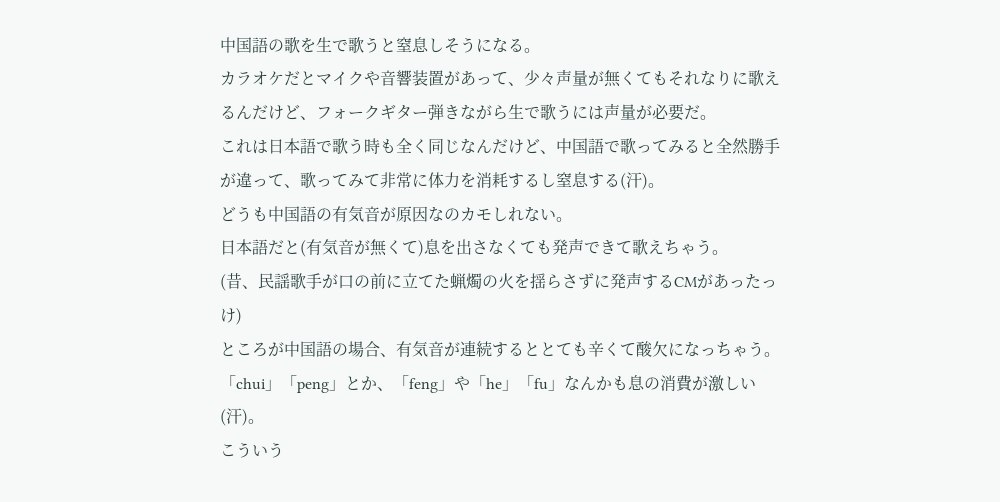中国語の歌を生で歌うと窒息しそうになる。
カラオケだとマイクや音響装置があって、少々声量が無くてもそれなりに歌えるんだけど、フォークギター弾きながら生で歌うには声量が必要だ。
これは日本語で歌う時も全く同じなんだけど、中国語で歌ってみると全然勝手が違って、歌ってみて非常に体力を消耗するし窒息する(汗)。
どうも中国語の有気音が原因なのカモしれない。
日本語だと(有気音が無くて)息を出さなくても発声できて歌えちゃう。
(昔、民謡歌手が口の前に立てた蝋燭の火を揺らさずに発声するCMがあったっけ)
ところが中国語の場合、有気音が連続するととても辛くて酸欠になっちゃう。
「chui」「peng」とか、「feng」や「he」「fu」なんかも息の消費が激しい(汗)。
こういう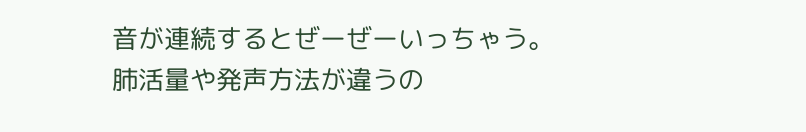音が連続するとぜーぜーいっちゃう。
肺活量や発声方法が違うの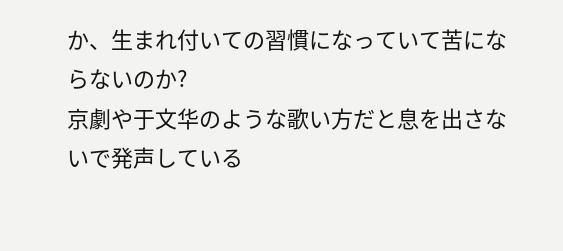か、生まれ付いての習慣になっていて苦にならないのか?
京劇や于文华のような歌い方だと息を出さないで発声している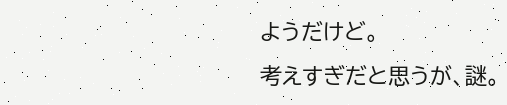ようだけど。
考えすぎだと思うが、謎。